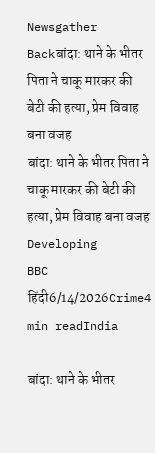Newsgather
Backबांदा: थाने के भीतर पिता ने चाकू मारकर की बेटी की हत्या, प्रेम विवाह बना वजह
बांदा: थाने के भीतर पिता ने चाकू मारकर की बेटी की हत्या, प्रेम विवाह बना वजह
Developing
BBC हिंदी6/14/2026Crime4 min readIndia

बांदा: थाने के भीतर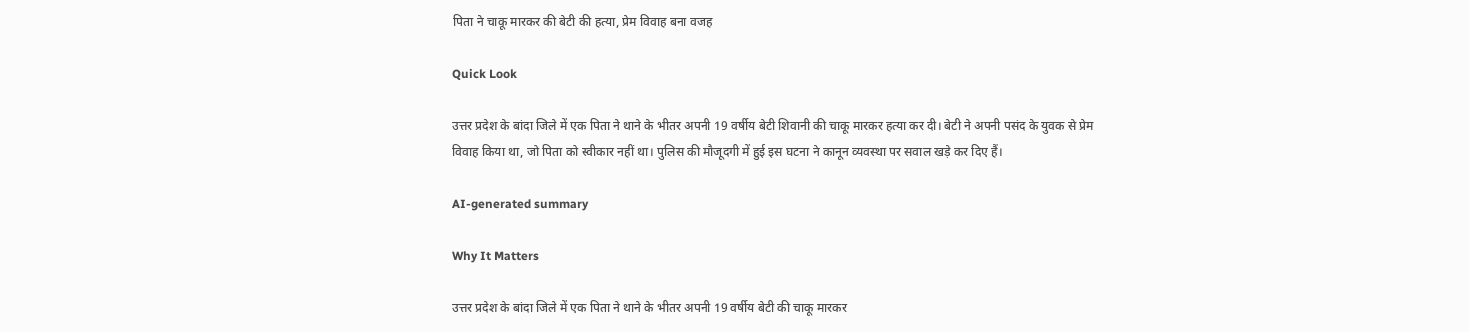पिता ने चाकू मारकर की बेटी की हत्या, प्रेम विवाह बना वजह

Quick Look

उत्तर प्रदेश के बांदा जिले में एक पिता ने थाने के भीतर अपनी 19 वर्षीय बेटी शिवानी की चाकू मारकर हत्या कर दी। बेटी ने अपनी पसंद के युवक से प्रेम विवाह किया था, जो पिता को स्वीकार नहीं था। पुलिस की मौजूदगी में हुई इस घटना ने कानून व्यवस्था पर सवाल खड़े कर दिए हैं।

AI-generated summary

Why It Matters

उत्तर प्रदेश के बांदा जिले में एक पिता ने थाने के भीतर अपनी 19 वर्षीय बेटी की चाकू मारकर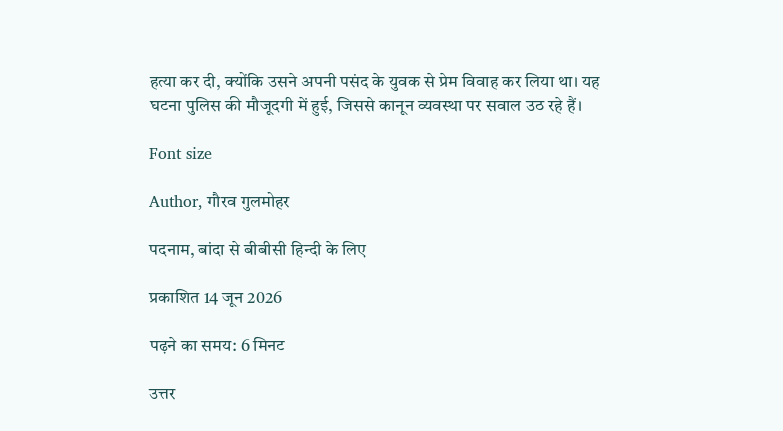हत्या कर दी, क्योंकि उसने अपनी पसंद के युवक से प्रेम विवाह कर लिया था। यह घटना पुलिस की मौजूदगी में हुई, जिससे कानून व्यवस्था पर सवाल उठ रहे हैं।

Font size

Author, गौरव गुलमोहर

पदनाम, बांदा से बीबीसी हिन्दी के लिए

प्रकाशित 14 जून 2026

पढ़ने का समय: 6 मिनट

उत्तर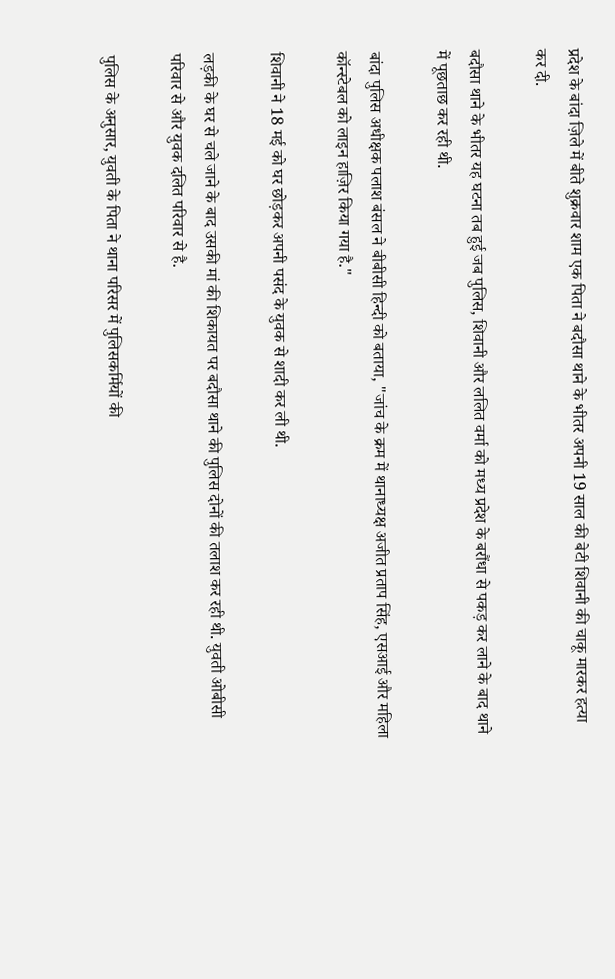प्रदेश के बांदा ज़िले में बीते शुक्रवार शाम एक पिता ने बदौसा थाने के भीतर अपनी 19 साल की बेटी शिवानी की चाकू मारकर हत्या कर दी.

बदौसा थाने के भीतर यह घटना तब हुई जब पुलिस, शिवानी और ललित वर्मा को मध्य प्रदेश के बरौंधा से पकड़ कर लाने के बाद थाने में पूछताछ कर रही थी.

बांदा पुलिस अधीक्षक पलाश बंसल ने बीबीसी हिन्दी को बताया, "जांच के क्रम में थानाध्यक्ष अजीत प्रताप सिंह, एसआई और महिला कॉन्स्टेबल को लाइन हाज़िर किया गया है."

शिवानी ने 18 मई को घर छोड़कर अपनी पसंद के युवक से शादी कर ली थी.

लड़की के घर से चले जाने के बाद उसकी मां की शिकायत पर बदौसा थाने की पुलिस दोनों की तलाश कर रही थी. युवती ओबीसी परिवार से और युवक दलित परिवार से है.

पुलिस के अनुसार, युवती के पिता ने थाना परिसर में पुलिसकर्मियों की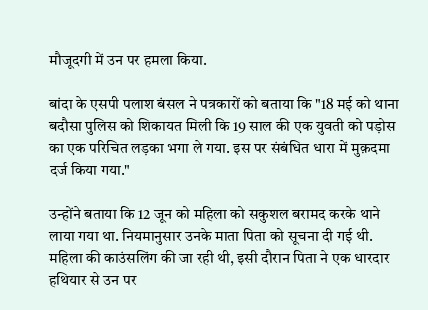मौजूदगी में उन पर हमला किया.

बांदा के एसपी पलाश बंसल ने पत्रकारों को बताया कि "18 मई को थाना बदौसा पुलिस को शिकायत मिली कि 19 साल की एक युवती को पड़ोस का एक परिचित लड़का भगा ले गया. इस पर संबंधित धारा में मुक़दमा दर्ज किया गया."

उन्होंने बताया कि 12 जून को महिला को सकुशल बरामद करके थाने लाया गया था. नियमानुसार उनके माता पिता को सूचना दी गई थी. महिला की काउंसलिंग की जा रही थी, इसी दौरान पिता ने एक धारदार हथियार से उन पर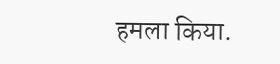हमला किया.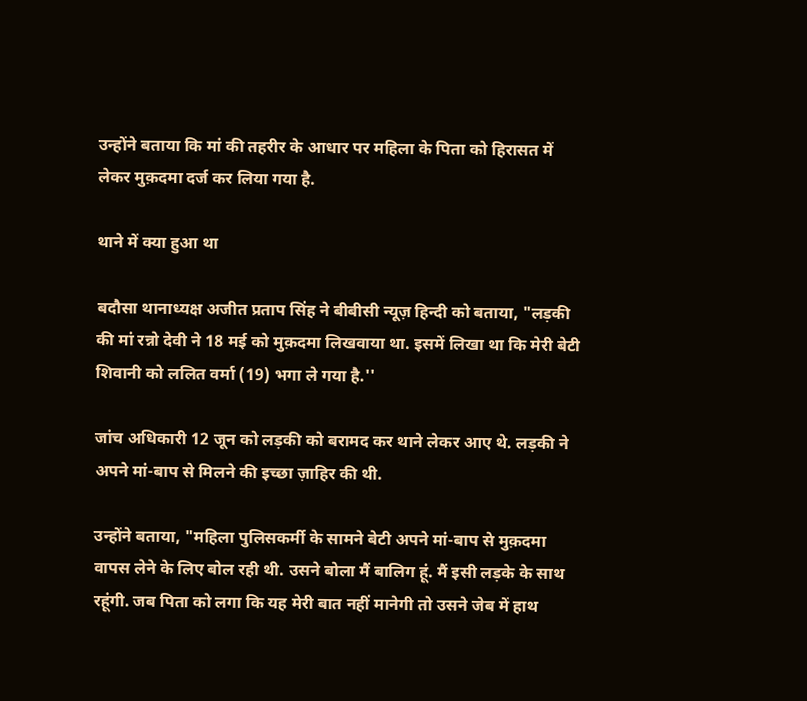उन्होंने बताया कि मां की तहरीर के आधार पर महिला के पिता को हिरासत में लेकर मुक़दमा दर्ज कर लिया गया है.

थाने में क्या हुआ था

बदौसा थानाध्यक्ष अजीत प्रताप सिंह ने बीबीसी न्यूज़ हिन्दी को बताया, "लड़की की मां रन्नो देवी ने 18 मई को मुक़दमा लिखवाया था. इसमें लिखा था कि मेरी बेटी शिवानी को ललित वर्मा (19) भगा ले गया है.''

जांच अधिकारी 12 जून को लड़की को बरामद कर थाने लेकर आए थे. लड़की ने अपने मां-बाप से मिलने की इच्छा ज़ाहिर की थी.

उन्होंने बताया, "महिला पुलिसकर्मी के सामने बेटी अपने मां-बाप से मुक़दमा वापस लेने के लिए बोल रही थी. उसने बोला मैं बालिग हूं. मैं इसी लड़के के साथ रहूंगी. जब पिता को लगा कि यह मेरी बात नहीं मानेगी तो उसने जेब में हाथ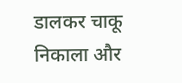डालकर चाकू निकाला और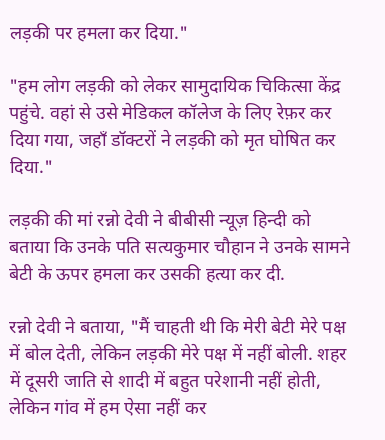लड़की पर हमला कर दिया."

"हम लोग लड़की को लेकर सामुदायिक चिकित्सा केंद्र पहुंचे. वहां से उसे मेडिकल कॉलेज के लिए रेफ़र कर दिया गया, जहाँ डॉक्टरों ने लड़की को मृत घोषित कर दिया."

लड़की की मां रन्नो देवी ने बीबीसी न्यूज़ हिन्दी को बताया कि उनके पति सत्यकुमार चौहान ने उनके सामने बेटी के ऊपर हमला कर उसकी हत्या कर दी.

रन्नो देवी ने बताया, "मैं चाहती थी कि मेरी बेटी मेरे पक्ष में बोल देती, लेकिन लड़की मेरे पक्ष में नहीं बोली. शहर में दूसरी जाति से शादी में बहुत परेशानी नहीं होती, लेकिन गांव में हम ऐसा नहीं कर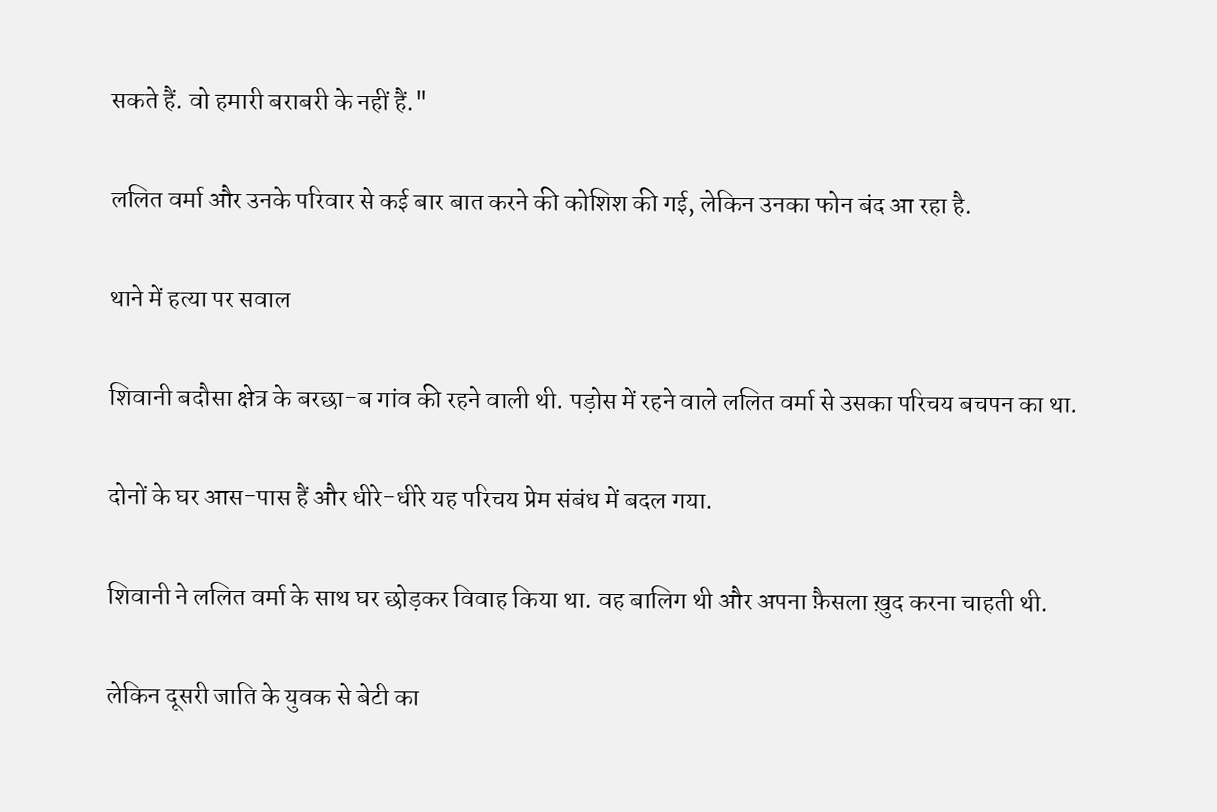सकते हैं. वो हमारी बराबरी के नहीं हैं."

ललित वर्मा और उनके परिवार से कई बार बात करने की कोशिश की गई, लेकिन उनका फोन बंद आ रहा है.

थाने में हत्या पर सवाल

शिवानी बदौसा क्षेत्र के बरछा-ब गांव की रहने वाली थी. पड़ोस में रहने वाले ललित वर्मा से उसका परिचय बचपन का था.

दोनों के घर आस-पास हैं और धीरे-धीरे यह परिचय प्रेम संबंध में बदल गया.

शिवानी ने ललित वर्मा के साथ घर छोड़कर विवाह किया था. वह बालिग थी और अपना फ़ैसला ख़ुद करना चाहती थी.

लेकिन दूसरी जाति के युवक से बेटी का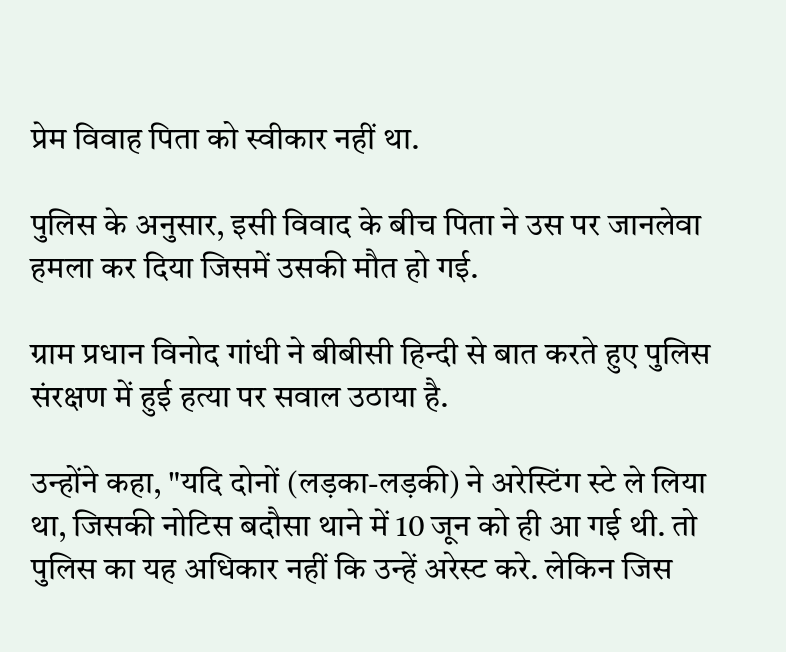प्रेम विवाह पिता को स्वीकार नहीं था.

पुलिस के अनुसार, इसी विवाद के बीच पिता ने उस पर जानलेवा हमला कर दिया जिसमें उसकी मौत हो गई.

ग्राम प्रधान विनोद गांधी ने बीबीसी हिन्दी से बात करते हुए पुलिस संरक्षण में हुई हत्या पर सवाल उठाया है.

उन्होंने कहा, "यदि दोनों (लड़का-लड़की) ने अरेस्टिंग स्टे ले लिया था, जिसकी नोटिस बदौसा थाने में 10 जून को ही आ गई थी. तो पुलिस का यह अधिकार नहीं कि उन्हें अरेस्ट करे. लेकिन जिस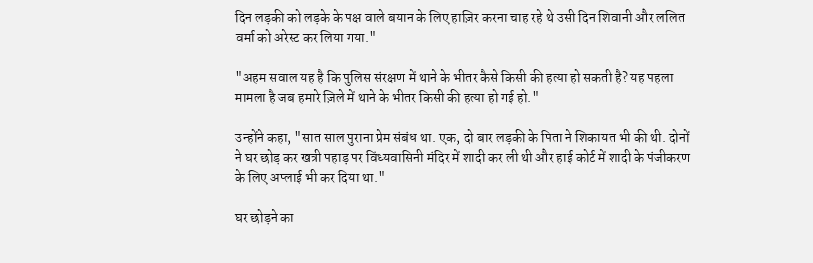दिन लड़की को लड़के के पक्ष वाले बयान के लिए हाज़िर करना चाह रहे थे उसी दिन शिवानी और ललित वर्मा को अरेस्ट कर लिया गया."

"अहम सवाल यह है कि पुलिस संरक्षण में थाने के भीतर कैसे किसी की हत्या हो सकती है? यह पहला मामला है जब हमारे ज़िले में थाने के भीतर किसी की हत्या हो गई हो."

उन्होंने कहा, "सात साल पुराना प्रेम संबंध था. एक, दो बार लड़की के पिता ने शिकायत भी की थी. दोनों ने घर छोड़ कर खत्री पहाड़ पर विंध्यवासिनी मंदिर में शादी कर ली थी और हाई कोर्ट में शादी के पंजीकरण के लिए अप्लाई भी कर दिया था."

घर छोड़ने का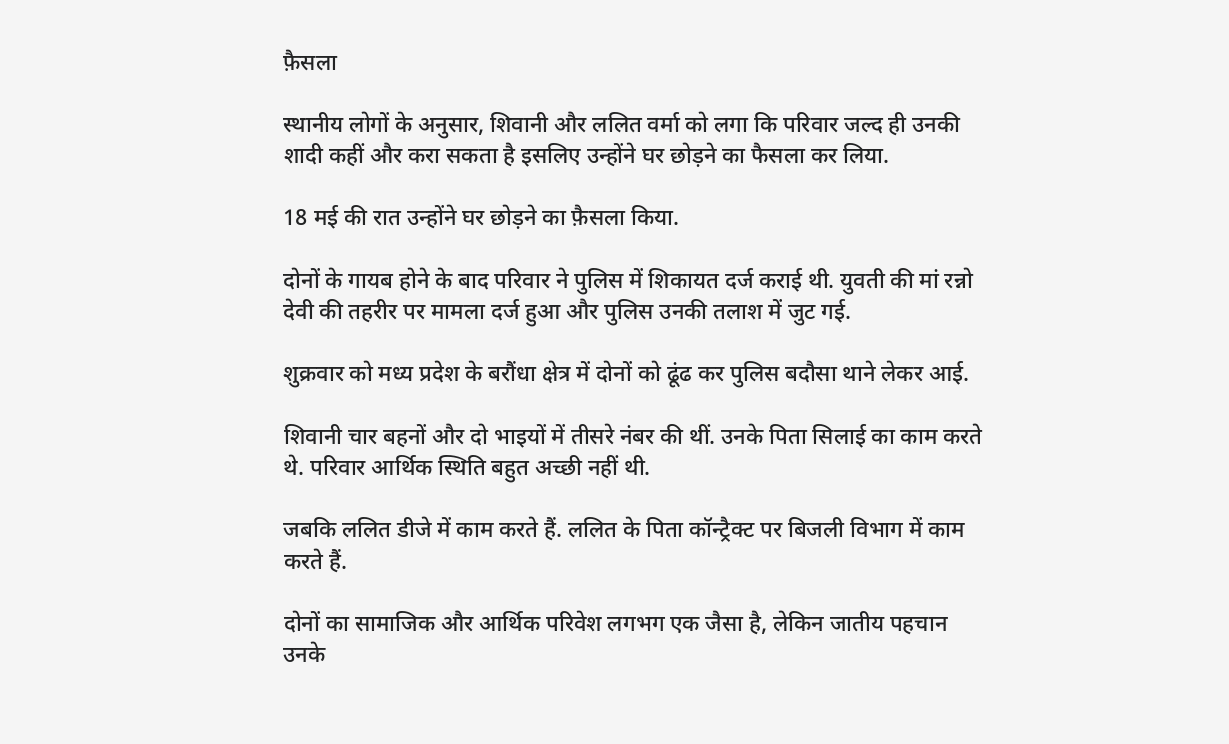फ़ैसला

स्थानीय लोगों के अनुसार, शिवानी और ललित वर्मा को लगा कि परिवार जल्द ही उनकी शादी कहीं और करा सकता है इसलिए उन्होंने घर छोड़ने का फैसला कर लिया.

18 मई की रात उन्होंने घर छोड़ने का फ़ैसला किया.

दोनों के गायब होने के बाद परिवार ने पुलिस में शिकायत दर्ज कराई थी. युवती की मां रन्नो देवी की तहरीर पर मामला दर्ज हुआ और पुलिस उनकी तलाश में जुट गई.

शुक्रवार को मध्य प्रदेश के बरौंधा क्षेत्र में दोनों को ढूंढ कर पुलिस बदौसा थाने लेकर आई.

शिवानी चार बहनों और दो भाइयों में तीसरे नंबर की थीं. उनके पिता सिलाई का काम करते थे. परिवार आर्थिक स्थिति बहुत अच्छी नहीं थी.

जबकि ललित डीजे में काम करते हैं. ललित के पिता कॉन्ट्रैक्ट पर बिजली विभाग में काम करते हैं.

दोनों का सामाजिक और आर्थिक परिवेश लगभग एक जैसा है, लेकिन जातीय पहचान उनके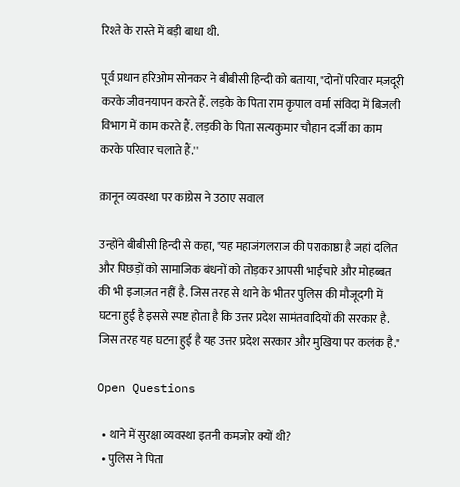रिश्ते के रास्ते में बड़ी बाधा थी.

पूर्व प्रधान हरिओम सोनकर ने बीबीसी हिन्दी को बताया, "दोनों परिवार मज़दूरी करके जीवनयापन करते हैं. लड़के के पिता राम कृपाल वर्मा संविदा में बिजली विभाग में काम करते हैं. लड़की के पिता सत्यकुमार चौहान दर्जी का काम करके परिवार चलाते हैं.''

क़ानून व्यवस्था पर कांग्रेस ने उठाए सवाल

उन्होंने बीबीसी हिन्दी से कहा, "यह महाजंगलराज की पराकाष्ठा है जहां दलित और पिछड़ों को सामाजिक बंधनों को तोड़कर आपसी भाईचारे और मोहब्बत की भी इजाज़त नहीं है. जिस तरह से थाने के भीतर पुलिस की मौजूदगी में घटना हुई है इससे स्पष्ट होता है कि उत्तर प्रदेश सामंतवादियों की सरकार है. जिस तरह यह घटना हुई है यह उत्तर प्रदेश सरकार और मुखिया पर कलंक है."

Open Questions

  • थाने में सुरक्षा व्यवस्था इतनी कमजोर क्यों थी?
  • पुलिस ने पिता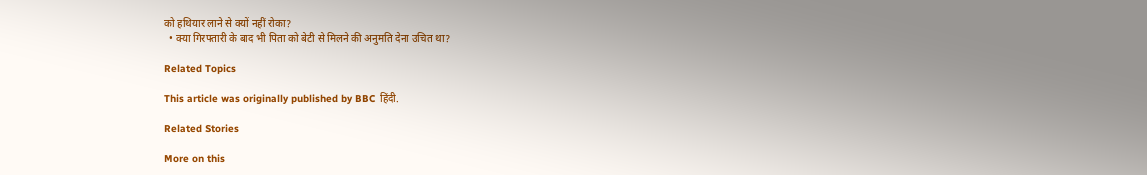को हथियार लाने से क्यों नहीं रोका?
  • क्या गिरफ्तारी के बाद भी पिता को बेटी से मिलने की अनुमति देना उचित था?

Related Topics

This article was originally published by BBC हिंदी.

Related Stories

More on this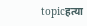topicहत्या